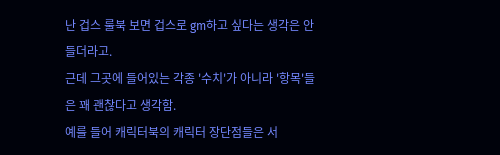난 겁스 룰북 보면 겁스로 gm하고 싶다는 생각은 안들더라고.
근데 그곳에 들어있는 각종 '수치'가 아니라 '항목'들은 꽤 괜찮다고 생각함.
예를 들어 캐릭터북의 캐릭터 장단점들은 서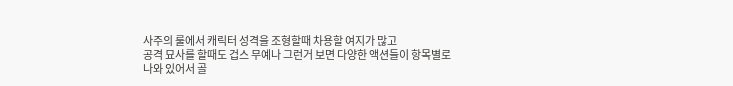사주의 룰에서 캐릭터 성격을 조형할때 차용할 여지가 많고
공격 묘사를 할때도 겁스 무예나 그런거 보면 다양한 액션들이 항목별로 나와 있어서 골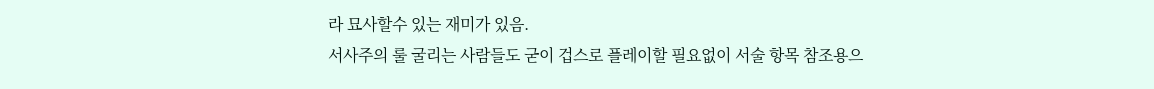라 묘사할수 있는 재미가 있음.
서사주의 룰 굴리는 사람들도 굳이 겁스로 플레이할 필요없이 서술 항목 참조용으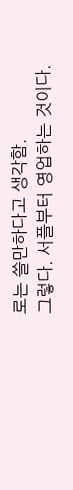로는 쓸만하다고 생각함.
그렇다. 서플부터 영업하는 것이다.